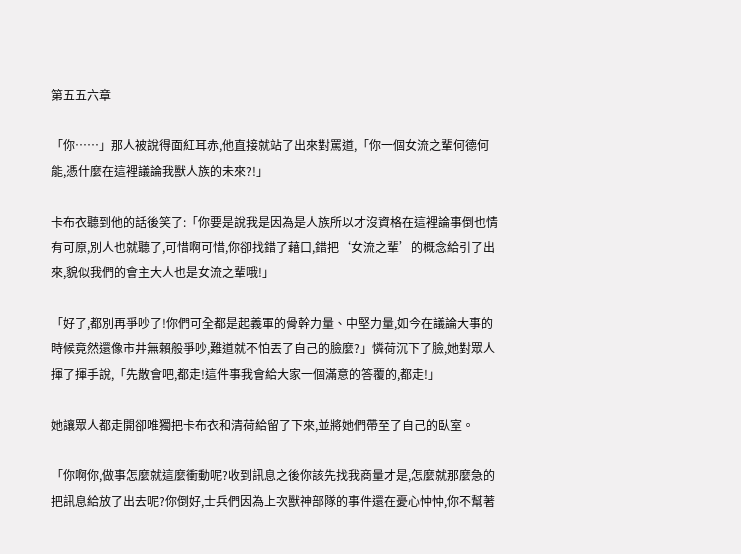第五五六章

「你……」那人被說得面紅耳赤,他直接就站了出來對罵道,「你一個女流之輩何德何能,憑什麼在這裡議論我獸人族的未來?!」

卡布衣聽到他的話後笑了:「你要是說我是因為是人族所以才沒資格在這裡論事倒也情有可原,別人也就聽了,可惜啊可惜,你卻找錯了藉口,錯把‘女流之輩’的概念給引了出來,貌似我們的會主大人也是女流之輩哦!」

「好了,都別再爭吵了!你們可全都是起義軍的骨幹力量、中堅力量,如今在議論大事的時候竟然還像市井無賴般爭吵,難道就不怕丟了自己的臉麼?」憐荷沉下了臉,她對眾人揮了揮手說,「先散會吧,都走!這件事我會給大家一個滿意的答覆的,都走!」

她讓眾人都走開卻唯獨把卡布衣和清荷給留了下來,並將她們帶至了自己的臥室。

「你啊你,做事怎麼就這麼衝動呢?收到訊息之後你該先找我商量才是,怎麼就那麼急的把訊息給放了出去呢?你倒好,士兵們因為上次獸神部隊的事件還在憂心忡忡,你不幫著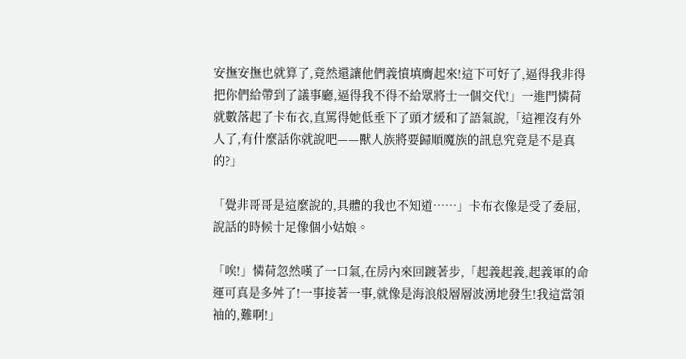安撫安撫也就算了,竟然還讓他們義憤填膺起來!這下可好了,逼得我非得把你們給帶到了議事廳,逼得我不得不給眾將士一個交代!」一進門憐荷就數落起了卡布衣,直罵得她低垂下了頭才緩和了語氣說,「這裡沒有外人了,有什麼話你就說吧——獸人族將要歸順魔族的訊息究竟是不是真的?」

「覺非哥哥是這麼說的,具體的我也不知道……」卡布衣像是受了委屈,說話的時候十足像個小姑娘。

「唉!」憐荷忽然嘆了一口氣,在房內來回踱著步,「起義起義,起義軍的命運可真是多舛了!一事接著一事,就像是海浪般層層波湧地發生!我這當領袖的,難啊!」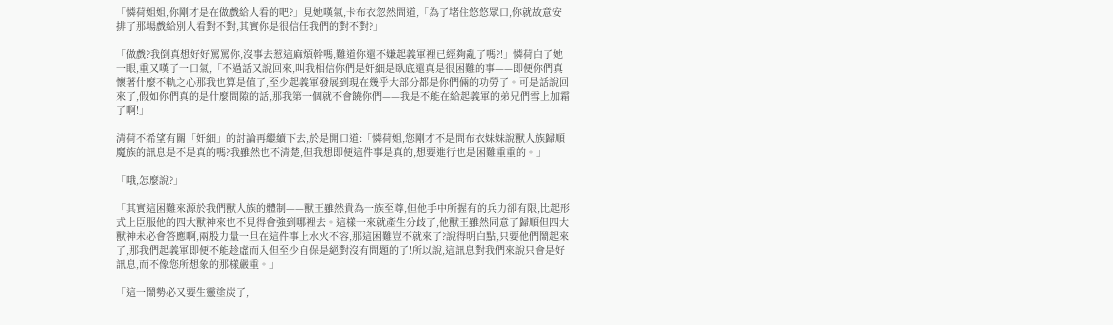「憐荷姐姐,你剛才是在做戲給人看的吧?」見她嘆氣,卡布衣忽然問道,「為了堵住悠悠眾口,你就故意安排了那場戲給別人看對不對,其實你是很信任我們的對不對?」

「做戲?我倒真想好好罵罵你,沒事去惹這麻煩幹嗎,難道你還不嫌起義軍裡已經夠亂了嗎?!」憐荷白了她一眼,重又嘆了一口氣,「不過話又說回來,叫我相信你們是奸細是臥底還真是很困難的事——即便你們真懷著什麼不軌之心那我也算是值了,至少起義軍發展到現在幾乎大部分都是你們倆的功勞了。可是話說回來了,假如你們真的是什麼間隙的話,那我第一個就不會饒你們——我是不能在給起義軍的弟兄們雪上加霜了啊!」

清荷不希望有關「奸細」的討論再繼續下去,於是開口道:「憐荷姐,您剛才不是問布衣妹妹說獸人族歸順魔族的訊息是不是真的嗎?我雖然也不清楚,但我想即便這件事是真的,想要進行也是困難重重的。」

「哦,怎麼說?」

「其實這困難來源於我們獸人族的體制——獸王雖然貴為一族至尊,但他手中所握有的兵力卻有限,比起形式上臣服他的四大獸神來也不見得會強到哪裡去。這樣一來就產生分歧了,他獸王雖然同意了歸順但四大獸神未必會答應啊,兩股力量一旦在這件事上水火不容,那這困難豈不就來了?說得明白點,只要他們鬧起來了,那我們起義軍即便不能趁虛而入但至少自保是絕對沒有問題的了!所以說,這訊息對我們來說只會是好訊息,而不像您所想象的那樣嚴重。」

「這一鬧勢必又要生靈塗炭了,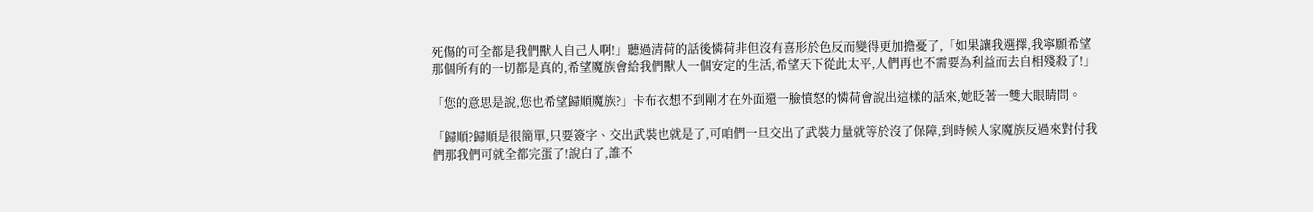死傷的可全都是我們獸人自己人啊!」聽過清荷的話後憐荷非但沒有喜形於色反而變得更加擔憂了,「如果讓我選擇,我寧願希望那個所有的一切都是真的,希望魔族會給我們獸人一個安定的生活,希望天下從此太平,人們再也不需要為利益而去自相殘殺了!」

「您的意思是說,您也希望歸順魔族?」卡布衣想不到剛才在外面還一臉憤怒的憐荷會說出這樣的話來,她眨著一雙大眼睛問。

「歸順?歸順是很簡單,只要簽字、交出武裝也就是了,可咱們一旦交出了武裝力量就等於沒了保障,到時候人家魔族反過來對付我們那我們可就全都完蛋了!說白了,誰不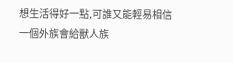想生活得好一點,可誰又能輕易相信一個外族會給獸人族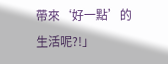帶來‘好一點’的生活呢?!」